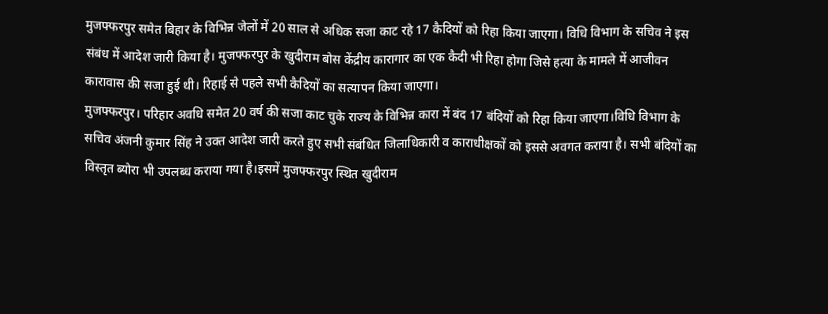मुजफ्फरपुर समेत बिहार के विभिन्न जेलों में 20 साल से अधिक सजा काट रहे 17 कैदियों को रिहा किया जाएगा। विधि विभाग के सचिव ने इस संबंध में आदेश जारी किया है। मुजफ्फरपुर के खुदीराम बोस केंद्रीय कारागार का एक कैदी भी रिहा होगा जिसे हत्या के मामले में आजीवन कारावास की सजा हुई थी। रिहाई से पहले सभी कैदियों का सत्यापन किया जाएगा।
मुजफ्फरपुर। परिहार अवधि समेत 20 वर्ष की सजा काट चुके राज्य के विभिन्न कारा में बंद 17 बंदियों को रिहा किया जाएगा।विधि विभाग के सचिव अंजनी कुमार सिंह ने उक्त आदेश जारी करते हुए सभी संबंधित जिलाधिकारी व काराधीक्षकों को इससे अवगत कराया है। सभी बंदियों का विस्तृत ब्योरा भी उपलब्ध कराया गया है।इसमें मुजफ्फरपुर स्थित खुदीराम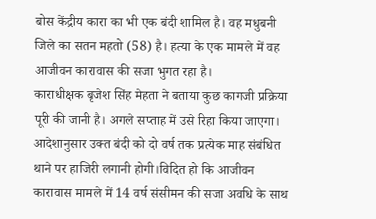बोस केंद्रीय कारा का भी एक बंदी शामिल है। वह मधुबनी जिले का सतन महतो (58) है। हत्या के एक मामले में वह आजीवन कारावास की सजा भुगत रहा है।
काराधीक्षक बृजेश सिंह मेहता ने बताया कुछ कागजी प्रक्रिया पूरी की जानी है। अगले सप्ताह में उसे रिहा किया जाएगा। आदेशानुसार उक्त बंदी को दो वर्ष तक प्रत्येक माह संबंधित थाने पर हाजिरी लगानी होगी।विदित हो कि आजीवन कारावास मामले में 14 वर्ष संसीमन की सजा अवधि के साथ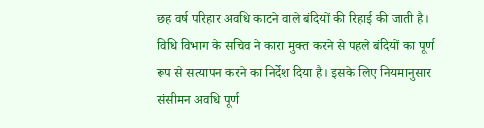छह वर्ष परिहार अवधि काटने वाले बंदियों की रिहाई की जाती है।
विधि विभाग के सचिव ने कारा मुक्त करने से पहले बंदियों का पूर्ण रूप से सत्यापन करने का निर्देश दिया है। इसके लिए नियमानुसार संसीमन अवधि पूर्ण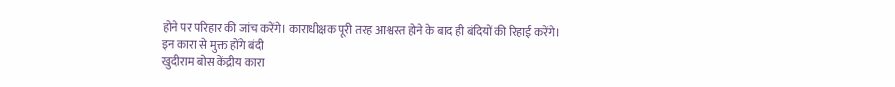होने पर परिहार की जांच करेंगे। काराधीक्षक पूरी तरह आश्वस्त होने के बाद ही बंदियों की रिहाई करेंगे।
इन कारा से मुक्त होंगे बंदी
खुदीराम बोस केंद्रीय कारा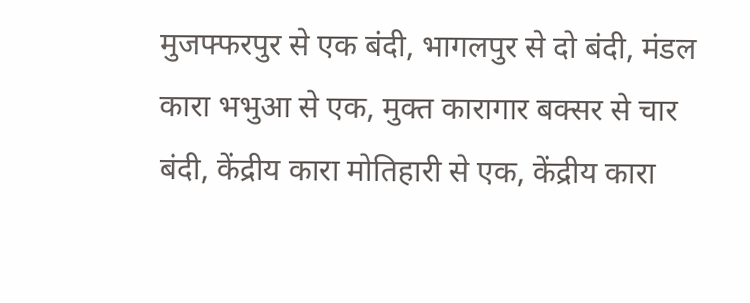मुजफ्फरपुर से एक बंदी, भागलपुर से दो बंदी, मंडल कारा भभुआ से एक, मुक्त कारागार बक्सर से चार बंदी, केंद्रीय कारा मोतिहारी से एक, केंद्रीय कारा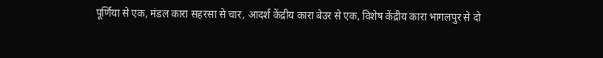पूर्णिया से एक, मंडल कारा सहरसा से चार, आदर्श केंद्रीय कारा बेउर से एक, विशेष केंद्रीय कारा भागलपुर से दो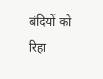बंदियों को रिहा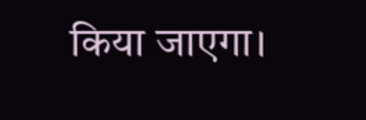किया जाएगा।